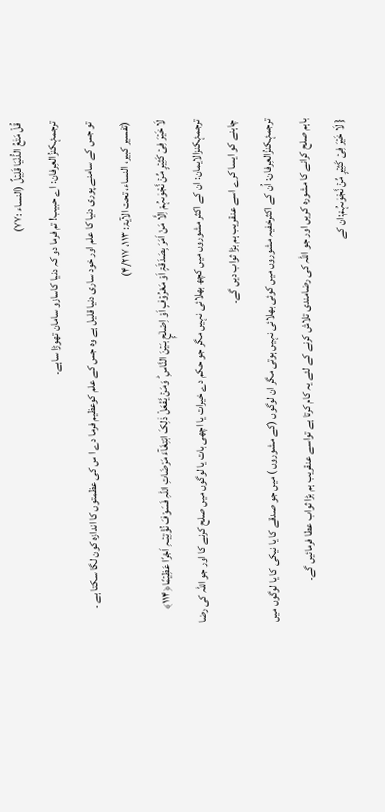قُلْ مَتٰعُ الدُّنْیَا قَلِیۡلٌ (النساء :۷۷)
ترجمۂکنزُالعِرفان: اے حبیب! تم فرما دو کہ دنیا کاسازو سامان تھوڑا ساہے۔
تو جس کے سامنے پوری دنیا کا علم اور خود ساری دنیا قلیل ہے وہ جس کے علم کوعظیم فرما دے ا س کی عظمتوں کا اندازہ کون لگا سکتا ہے ۔ (تفسیر کبیر، النساء، تحت الآیۃ: ۱۱۳، ۴/۲۱۷)
لَا خَیۡرَ فِیۡ کَثِیۡرٍ مِّنۡ نَّجْوٰىہُمْ اِلَّا مَنْ اَمَرَ بِصَدَقَۃٍ اَوْ مَعْرُوۡفٍ اَوْ اِصْلٰحٍۭ بـَیۡنَ النَّاسِ ؕ وَمَنۡ یَّفْعَلْ ذٰلِکَ ابْتِغَآءَ مَرْضَاتِ اللہِ فَسَوْفَ نُؤْتِیۡـہِ اَجْرًا عَظِیۡمًا﴿۱۱۴﴾
ترجمۂکنزالایمان: ان کے اکثر مشوروں میں کچھ بھلائی نہیں مگر جو حکم دے خیرات یا اچھی بات یا لوگوں میں صلح کرنے کا اور جو اللہ کی رضا چاہنے کو ایسا کرے اسے عنقریب ہم بڑا ثواب دیں گے۔
ترجمۂکنزُالعِرفان: اُن کے اکثرخفیہ مشوروں میں کوئی بھلائی نہیں ہوتی مگر ان لوگوں (کے مشوروں ) میں جو صدقے کا یا نیکی کا یا لوگوں میں باہم صلح کرانے کا مشورہ کریں اور جو اللہ کی رضامندی تلاش کرنے کے لئے یہ کام کرتا ہے تواسے عنقریب ہم بڑا ثواب عطا فرمائیں گے۔
{ لَا خَیۡرَ فِیۡ کَثِیۡرٍ مِّنۡ نَّجْوٰىہُمْ:ان کے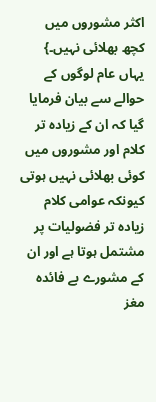اکثر مشوروں میں کچھ بھلائی نہیں۔} یہاں عام لوگوں کے حوالے سے بیان فرمایا گیا کہ ان کے زیادہ تر کلام اور مشوروں میں کوئی بھلائی نہیں ہوتی کیونکہ عوامی کلام زیادہ تر فضولیات پر مشتمل ہوتا ہے اور ان کے مشورے بے فائدہ مغز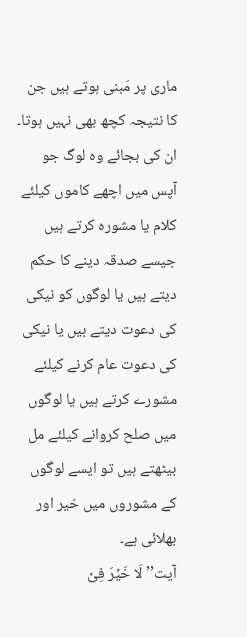ماری پر مَبنی ہوتے ہیں جن کا نتیجہ کچھ بھی نہیں ہوتا۔ ان کی بجائے وہ لوگ جو آپس میں اچھے کاموں کیلئے کلام یا مشورہ کرتے ہیں جیسے صدقہ دینے کا حکم دیتے ہیں یا لوگوں کو نیکی کی دعوت دیتے ہیں یا نیکی کی دعوت عام کرنے کیلئے مشورے کرتے ہیں یا لوگوں میں صلح کروانے کیلئے مل بیٹھتے ہیں تو ایسے لوگوں کے مشوروں میں خیر اور بھلائی ہے۔
آیت’’ لَا خَیۡرَ فِیۡ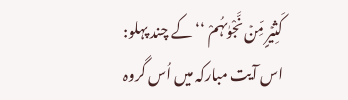کَثِیۡرٍ مِّنۡ نَّجْوٰىہُمْ ‘‘ کے چند پہلو:
اس آیت مبارکہ میں اُس گروہ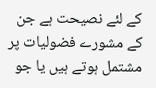کے لئے نصیحت ہے جن کے مشورے فضولیات پر مشتمل ہوتے ہیں یا جو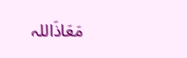مَعَاذَاللہ